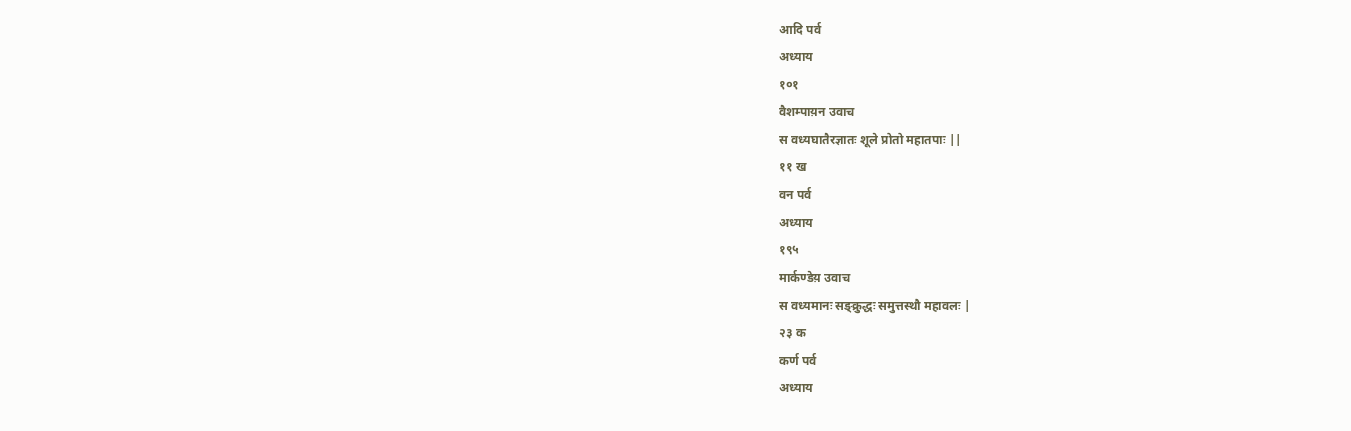आदि पर्व
अध्याय
१०१
वैशम्पाय़न उवाच
स वध्यघातैरज्ञातः शूले प्रोतो महातपाः ||
११ ख
वन पर्व
अध्याय
१९५
मार्कण्डेय़ उवाच
स वध्यमानः सङ्क्रुद्धः समुत्तस्थौ महावलः |
२३ क
कर्ण पर्व
अध्याय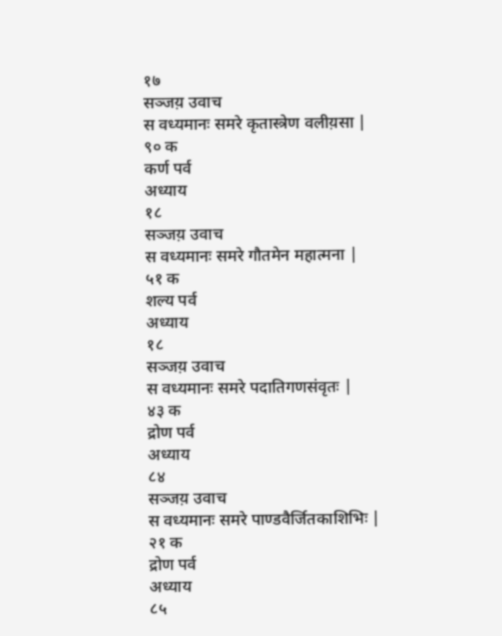१७
सञ्जय़ उवाच
स वध्यमानः समरे कृतास्त्रेण वलीय़सा |
९० क
कर्ण पर्व
अध्याय
१८
सञ्जय़ उवाच
स वध्यमानः समरे गौतमेन महात्मना |
५१ क
शल्य पर्व
अध्याय
१८
सञ्जय़ उवाच
स वध्यमानः समरे पदातिगणसंवृतः |
४३ क
द्रोण पर्व
अध्याय
८४
सञ्जय़ उवाच
स वध्यमानः समरे पाण्डवैर्जितकाशिभिः |
२१ क
द्रोण पर्व
अध्याय
८५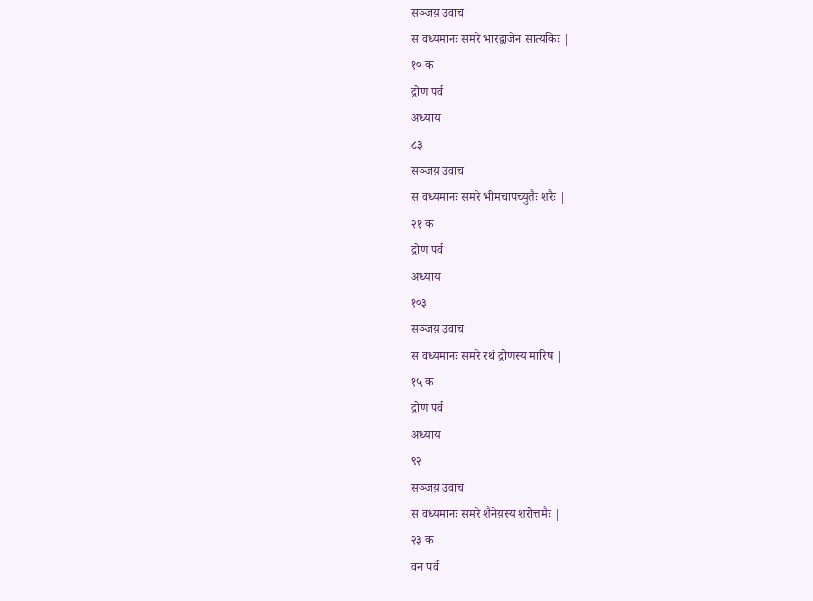सञ्जय़ उवाच
स वध्यमानः समरे भारद्वाजेन सात्यकिः |
१० क
द्रोण पर्व
अध्याय
८३
सञ्जय़ उवाच
स वध्यमानः समरे भीमचापच्युतैः शरैः |
२१ क
द्रोण पर्व
अध्याय
१०३
सञ्जय़ उवाच
स वध्यमानः समरे रथं द्रोणस्य मारिष |
१५ क
द्रोण पर्व
अध्याय
९२
सञ्जय़ उवाच
स वध्यमानः समरे शैनेय़स्य शरोत्तमैः |
२३ क
वन पर्व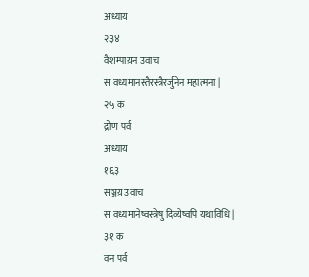अध्याय
२३४
वैशम्पाय़न उवाच
स वध्यमानस्तैरस्त्रैरर्जुनेन महात्मना |
२५ क
द्रोण पर्व
अध्याय
१६३
सञ्जय़ उवाच
स वध्यमानेष्वस्त्रेषु दिव्येष्वपि यथाविधि |
३१ क
वन पर्व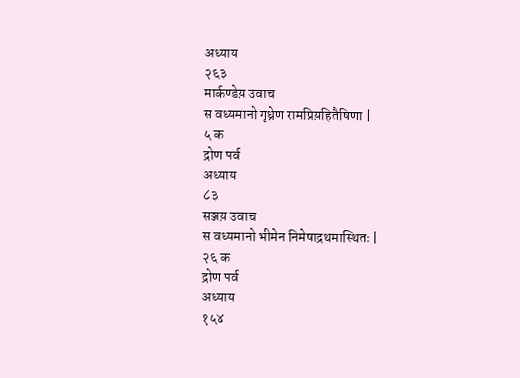अध्याय
२६३
मार्कण्डेय़ उवाच
स वध्यमानो गृध्रेण रामप्रिय़हितैषिणा |
५ क
द्रोण पर्व
अध्याय
८३
सञ्जय़ उवाच
स वध्यमानो भीमेन निमेषाद्रथमास्थितः |
२६ क
द्रोण पर्व
अध्याय
१५४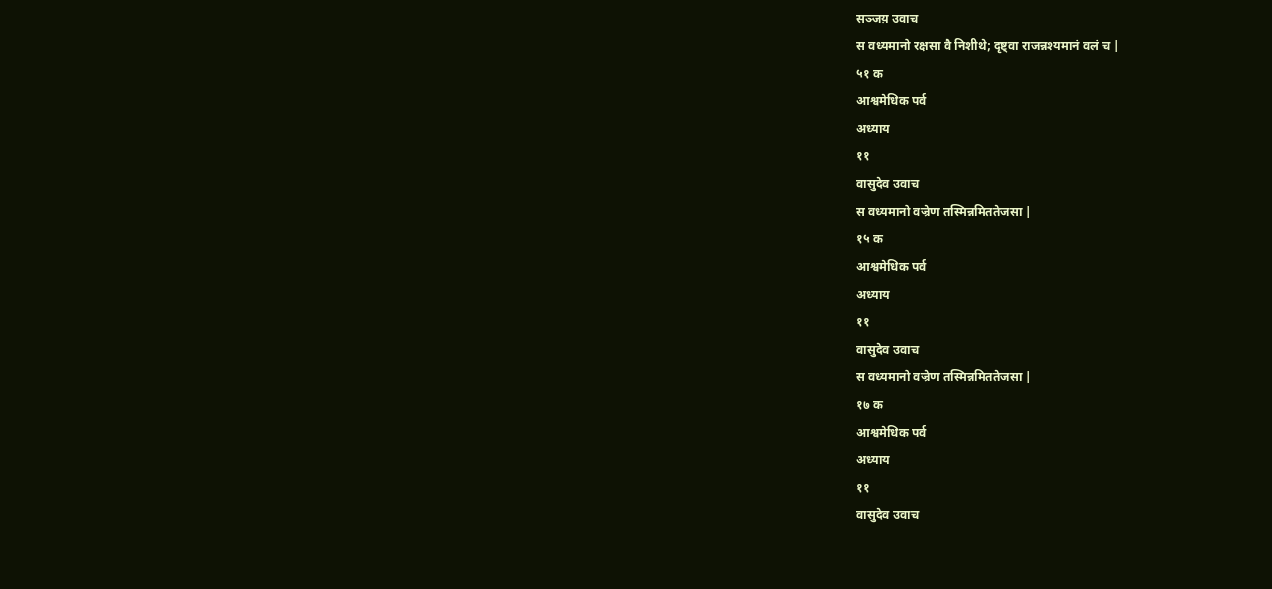सञ्जय़ उवाच
स वध्यमानो रक्षसा वै निशीथे; दृष्ट्वा राजन्नश्यमानं वलं च |
५१ क
आश्वमेधिक पर्व
अध्याय
११
वासुदेव उवाच
स वध्यमानो वज्रेण तस्मिन्नमिततेजसा |
१५ क
आश्वमेधिक पर्व
अध्याय
११
वासुदेव उवाच
स वध्यमानो वज्रेण तस्मिन्नमिततेजसा |
१७ क
आश्वमेधिक पर्व
अध्याय
११
वासुदेव उवाच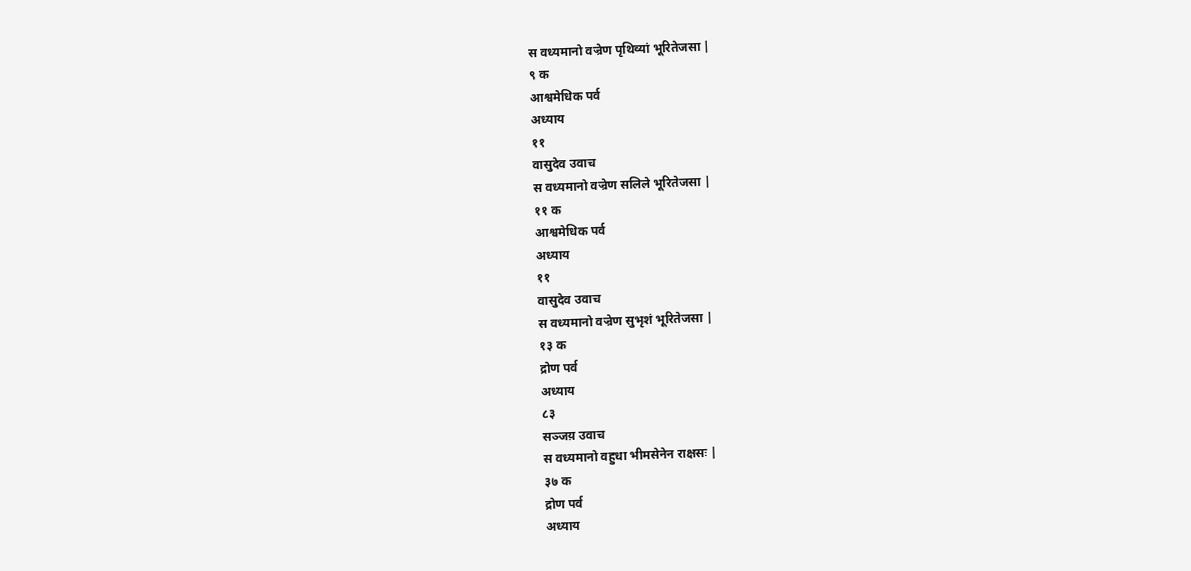स वध्यमानो वज्रेण पृथिव्यां भूरितेजसा |
९ क
आश्वमेधिक पर्व
अध्याय
११
वासुदेव उवाच
स वध्यमानो वज्रेण सलिले भूरितेजसा |
११ क
आश्वमेधिक पर्व
अध्याय
११
वासुदेव उवाच
स वध्यमानो वज्रेण सुभृशं भूरितेजसा |
१३ क
द्रोण पर्व
अध्याय
८३
सञ्जय़ उवाच
स वध्यमानो वहुधा भीमसेनेन राक्षसः |
३७ क
द्रोण पर्व
अध्याय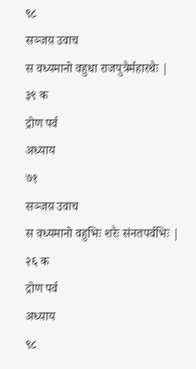९८
सञ्जय़ उवाच
स वध्यमानो वहुधा राजपुत्रैर्महारथैः |
३९ क
द्रोण पर्व
अध्याय
७१
सञ्जय़ उवाच
स वध्यमानो वहुभिः शरैः संनतपर्वभिः |
२६ क
द्रोण पर्व
अध्याय
९८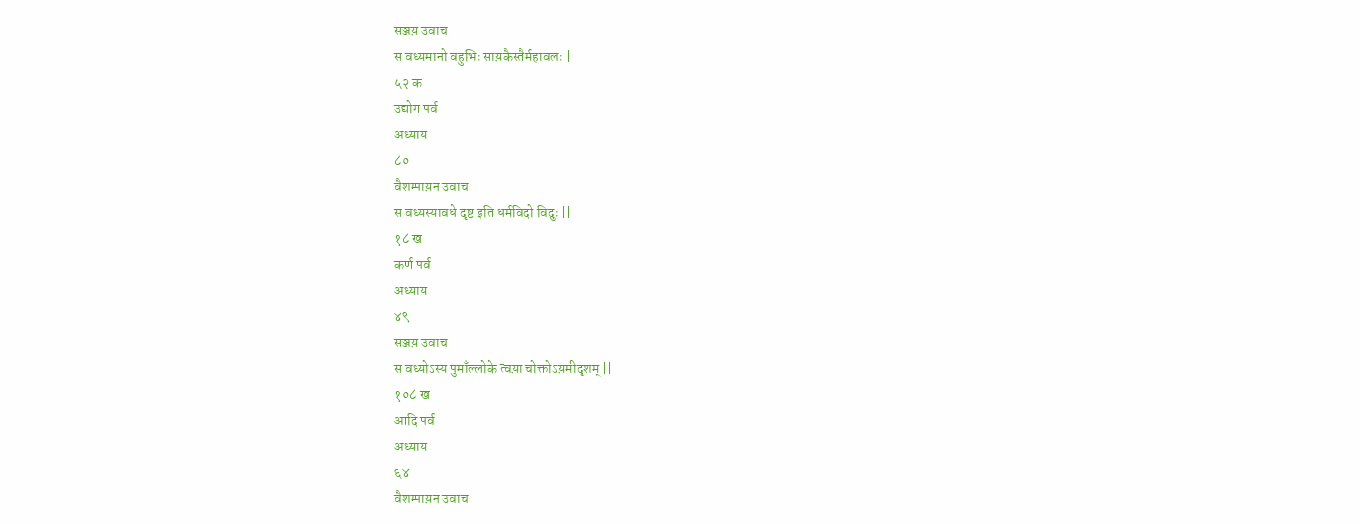सञ्जय़ उवाच
स वध्यमानो वहुभिः साय़कैस्तैर्महावलः |
५२ क
उद्योग पर्व
अध्याय
८०
वैशम्पाय़न उवाच
स वध्यस्यावधे दृष्ट इति धर्मविदो विदुः ||
१८ ख
कर्ण पर्व
अध्याय
४९
सञ्जय़ उवाच
स वध्योऽस्य पुमाँल्लोके त्वय़ा चोक्तोऽय़मीदृशम् ||
१०८ ख
आदि पर्व
अध्याय
६४
वैशम्पाय़न उवाच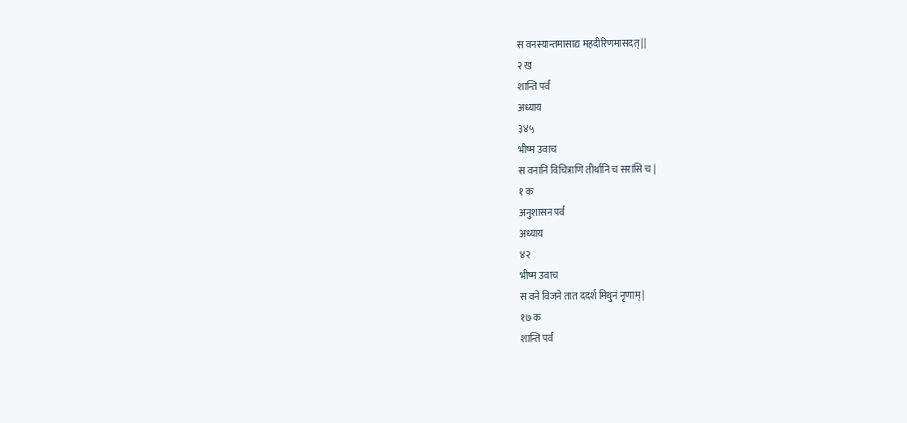स वनस्यान्तमासाद्य महदीरिणमासदत् ||
२ ख
शान्ति पर्व
अध्याय
३४५
भीष्म उवाच
स वनानि विचित्राणि तीर्थानि च सरांसि च |
१ क
अनुशासन पर्व
अध्याय
४२
भीष्म उवाच
स वने विजने तात ददर्श मिथुनं नृणाम् |
१७ क
शान्ति पर्व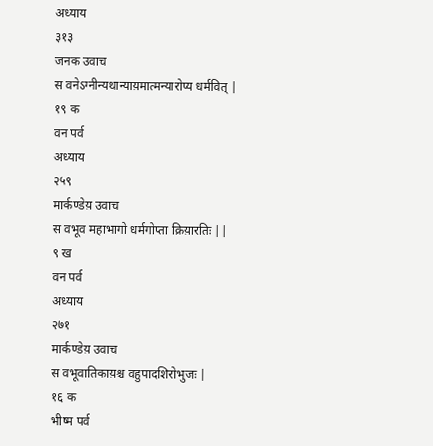अध्याय
३१३
जनक उवाच
स वनेऽग्नीन्यथान्याय़मात्मन्यारोप्य धर्मवित् |
१९ क
वन पर्व
अध्याय
२५९
मार्कण्डेय़ उवाच
स वभूव महाभागो धर्मगोप्ता क्रिय़ारतिः ||
९ ख
वन पर्व
अध्याय
२७१
मार्कण्डेय़ उवाच
स वभूवातिकाय़श्च वहुपादशिरोभुजः |
१६ क
भीष्म पर्व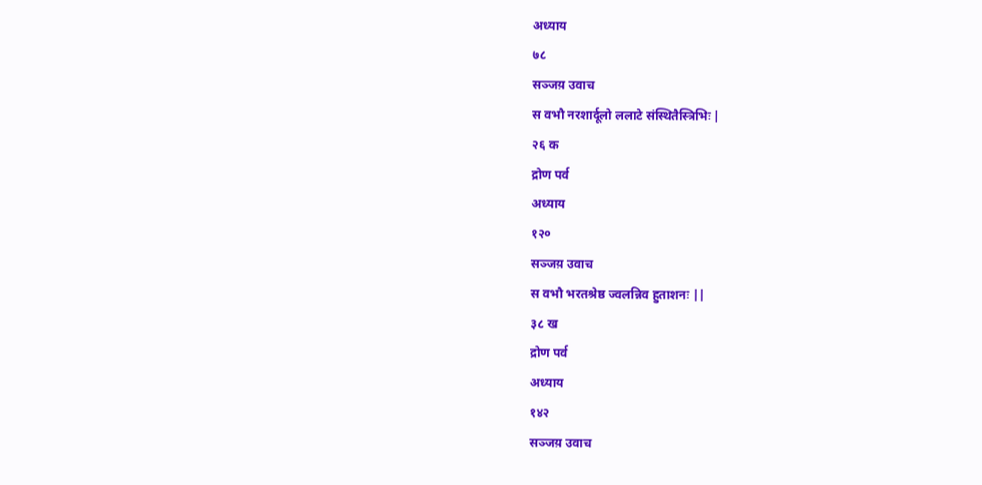अध्याय
७८
सञ्जय़ उवाच
स वभौ नरशार्दूलो ललाटे संस्थितैस्त्रिभिः |
२६ क
द्रोण पर्व
अध्याय
१२०
सञ्जय़ उवाच
स वभौ भरतश्रेष्ठ ज्वलन्निव हुताशनः ||
३८ ख
द्रोण पर्व
अध्याय
१४२
सञ्जय़ उवाच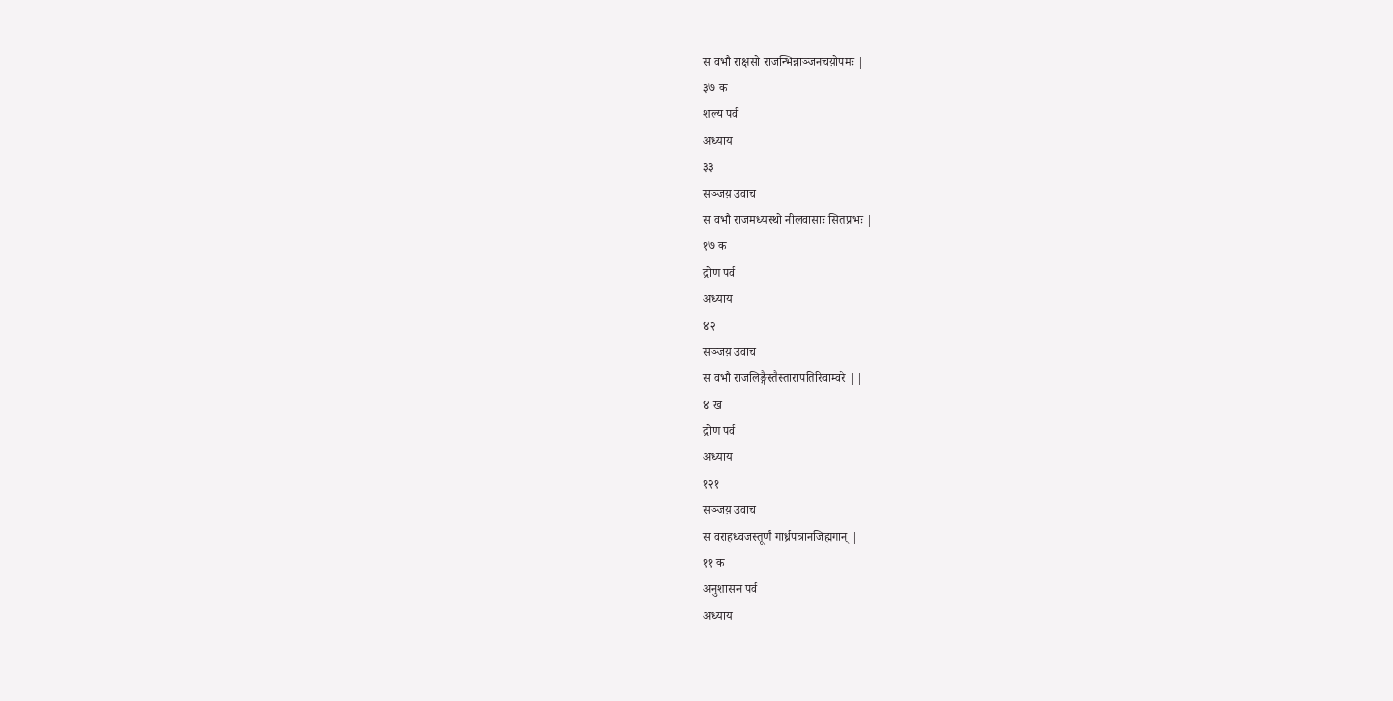स वभौ राक्षसो राजन्भिन्नाञ्जनचय़ोपमः |
३७ क
शल्य पर्व
अध्याय
३३
सञ्जय़ उवाच
स वभौ राजमध्यस्थो नीलवासाः सितप्रभः |
१७ क
द्रोण पर्व
अध्याय
४२
सञ्जय़ उवाच
स वभौ राजलिङ्गैस्तैस्तारापतिरिवाम्वरे ||
४ ख
द्रोण पर्व
अध्याय
१२१
सञ्जय़ उवाच
स वराहध्वजस्तूर्णं गार्ध्रपत्रानजिह्मगान् |
११ क
अनुशासन पर्व
अध्याय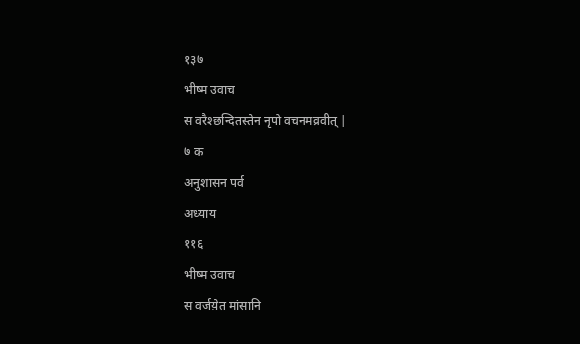१३७
भीष्म उवाच
स वरैश्छन्दितस्तेन नृपो वचनमव्रवीत् |
७ क
अनुशासन पर्व
अध्याय
११६
भीष्म उवाच
स वर्जय़ेत मांसानि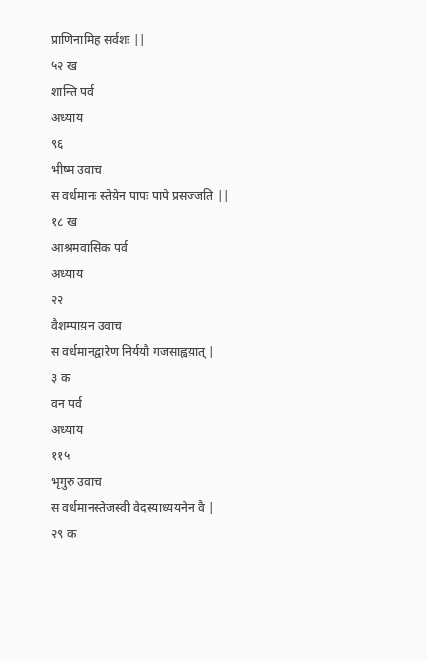प्राणिनामिह सर्वशः ||
५२ ख
शान्ति पर्व
अध्याय
९६
भीष्म उवाच
स वर्धमानः स्तेय़ेन पापः पापे प्रसज्जति ||
१८ ख
आश्रमवासिक पर्व
अध्याय
२२
वैशम्पाय़न उवाच
स वर्धमानद्वारेण निर्ययौ गजसाह्वय़ात् |
३ क
वन पर्व
अध्याय
११५
भृगुरु उवाच
स वर्धमानस्तेजस्वी वेदस्याध्ययनेन वै |
२९ क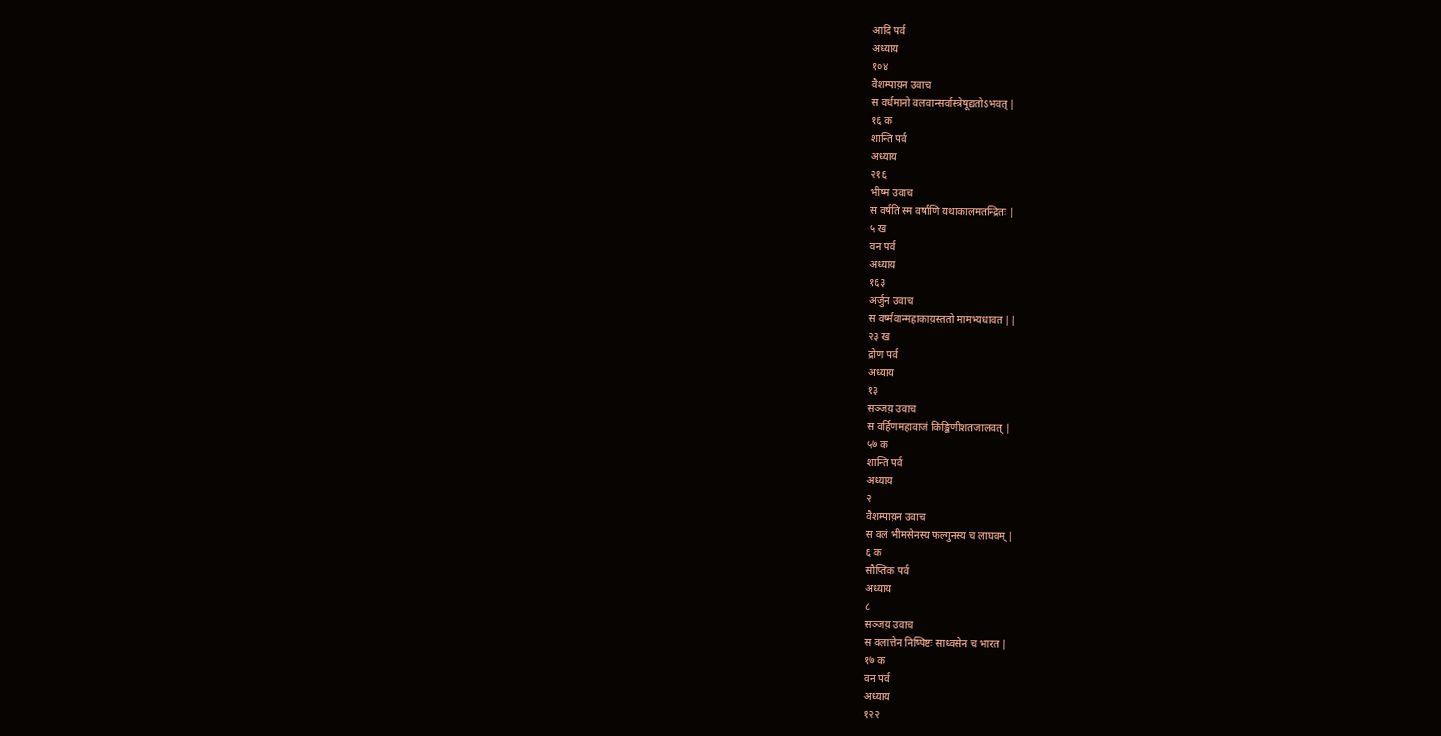आदि पर्व
अध्याय
१०४
वैशम्पाय़न उवाच
स वर्धमानो वलवान्सर्वास्त्रेषूद्यतोऽभवत् |
१६ क
शान्ति पर्व
अध्याय
२१६
भीष्म उवाच
स वर्षति स्म वर्षाणि यथाकालमतन्द्रितः |
५ ख
वन पर्व
अध्याय
१६३
अर्जुन उवाच
स वर्ष्मवान्महाकाय़स्ततो मामभ्यधावत ||
२३ ख
द्रोण पर्व
अध्याय
१३
सञ्जय़ उवाच
स वर्हिणमहावाजं किङ्किणीशतजालवत् |
५७ क
शान्ति पर्व
अध्याय
२
वैशम्पाय़न उवाच
स वलं भीमसेनस्य फल्गुनस्य च लाघवम् |
६ क
सौप्तिक पर्व
अध्याय
८
सञ्जय़ उवाच
स वलात्तेन निष्पिष्टः साध्वसेन च भारत |
१७ क
वन पर्व
अध्याय
१२२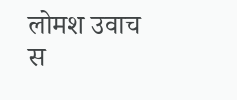लोमश उवाच
स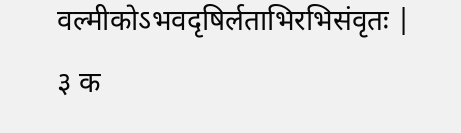वल्मीकोऽभवदृषिर्लताभिरभिसंवृतः |
३ क